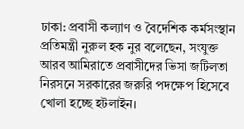ঢাকা: প্রবাসী কল্যাণ ও বৈদেশিক কর্মসংস্থান প্রতিমন্ত্রী নুরুল হক নুর বলেছেন, সংযুক্ত আরব আমিরাতে প্রবাসীদের ভিসা জটিলতা নিরসনে সরকারের জরুরি পদক্ষেপ হিসেবে খোলা হচ্ছে হটলাইন।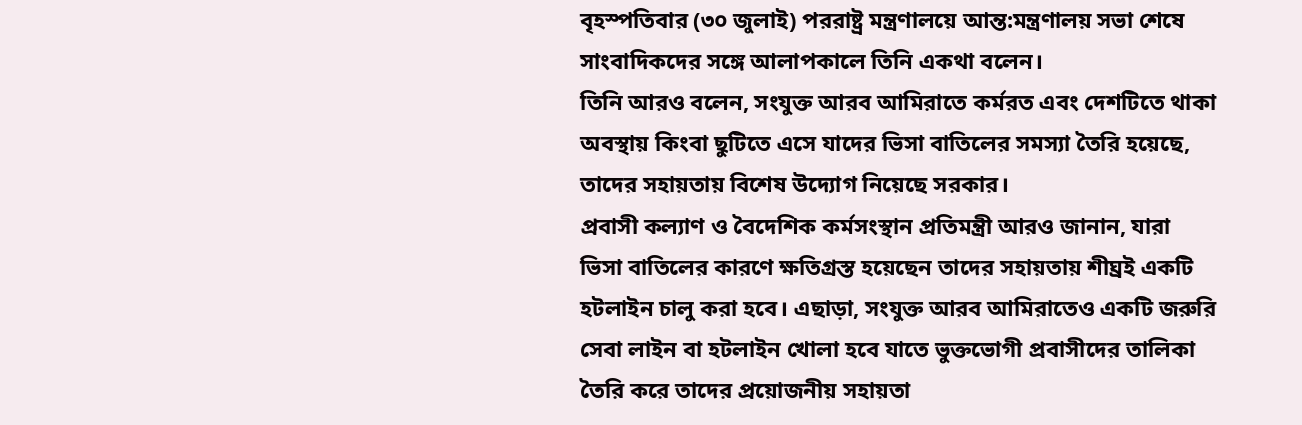বৃহস্পতিবার (৩০ জুলাই) পররাষ্ট্র মন্ত্রণালয়ে আন্ত:মন্ত্রণালয় সভা শেষে সাংবাদিকদের সঙ্গে আলাপকালে তিনি একথা বলেন।
তিনি আরও বলেন, সংযুক্ত আরব আমিরাতে কর্মরত এবং দেশটিতে থাকা অবস্থায় কিংবা ছুটিতে এসে যাদের ভিসা বাতিলের সমস্যা তৈরি হয়েছে, তাদের সহায়তায় বিশেষ উদ্যোগ নিয়েছে সরকার।
প্রবাসী কল্যাণ ও বৈদেশিক কর্মসংস্থান প্রতিমন্ত্রী আরও জানান, যারা ভিসা বাতিলের কারণে ক্ষতিগ্রস্ত হয়েছেন তাদের সহায়তায় শীঘ্রই একটি হটলাইন চালু করা হবে। এছাড়া, সংযুক্ত আরব আমিরাতেও একটি জরুরি সেবা লাইন বা হটলাইন খোলা হবে যাতে ভুক্তভোগী প্রবাসীদের তালিকা তৈরি করে তাদের প্রয়োজনীয় সহায়তা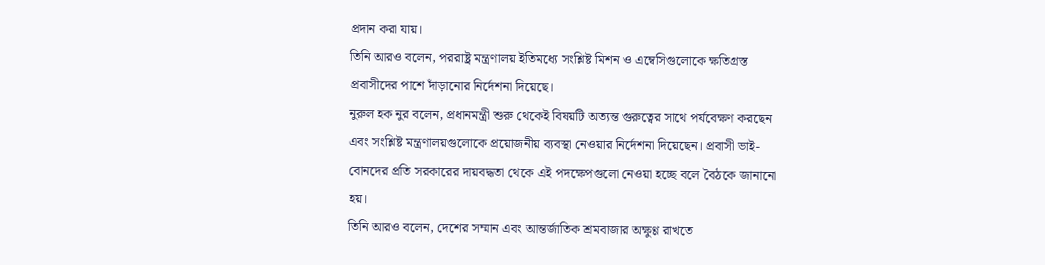প্রদান করা যায়।
তিনি আরও বলেন, পররাষ্ট্র মন্ত্রণালয় ইতিমধ্যে সংশ্লিষ্ট মিশন ও এম্বেসিগুলোকে ক্ষতিগ্রস্ত প্রবাসীদের পাশে দাঁড়ানোর নির্দেশনা দিয়েছে।
নুরুল হক নুর বলেন, প্রধানমন্ত্রী শুরু থেকেই বিষয়টি অত্যন্ত গুরুত্বের সাথে পর্যবেক্ষণ করছেন এবং সংশ্লিষ্ট মন্ত্রণালয়গুলোকে প্রয়োজনীয় ব্যবস্থা নেওয়ার নির্দেশনা দিয়েছেন। প্রবাসী ভাই-বোনদের প্রতি সরকারের দায়বদ্ধতা থেকে এই পদক্ষেপগুলো নেওয়া হচ্ছে বলে বৈঠকে জানানো হয়।
তিনি আরও বলেন, দেশের সম্মান এবং আন্তর্জাতিক শ্রমবাজার অক্ষুণ্ণ রাখতে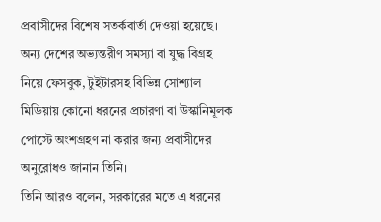প্রবাসীদের বিশেষ সতর্কবার্তা দেওয়া হয়েছে।
অন্য দেশের অভ্যন্তরীণ সমস্যা বা যুদ্ধ বিগ্রহ নিয়ে ফেসবুক, টুইটারসহ বিভিন্ন সোশ্যাল মিডিয়ায় কোনো ধরনের প্রচারণা বা উস্কানিমূলক পোস্টে অংশগ্রহণ না করার জন্য প্রবাসীদের অনুরোধও জানান তিনি।
তিনি আরও বলেন, সরকারের মতে এ ধরনের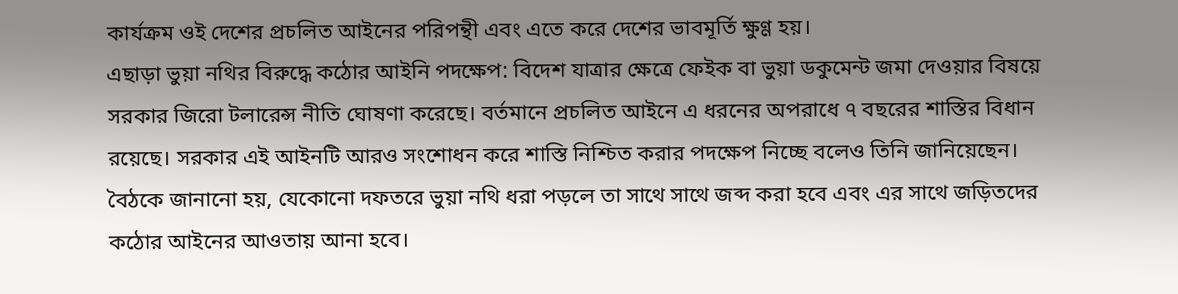কার্যক্রম ওই দেশের প্রচলিত আইনের পরিপন্থী এবং এতে করে দেশের ভাবমূর্তি ক্ষুণ্ণ হয়।
এছাড়া ভুয়া নথির বিরুদ্ধে কঠোর আইনি পদক্ষেপ: বিদেশ যাত্রার ক্ষেত্রে ফেইক বা ভুয়া ডকুমেন্ট জমা দেওয়ার বিষয়ে সরকার জিরো টলারেন্স নীতি ঘোষণা করেছে। বর্তমানে প্রচলিত আইনে এ ধরনের অপরাধে ৭ বছরের শাস্তির বিধান রয়েছে। সরকার এই আইনটি আরও সংশোধন করে শাস্তি নিশ্চিত করার পদক্ষেপ নিচ্ছে বলেও তিনি জানিয়েছেন।
বৈঠকে জানানো হয়, যেকোনো দফতরে ভুয়া নথি ধরা পড়লে তা সাথে সাথে জব্দ করা হবে এবং এর সাথে জড়িতদের কঠোর আইনের আওতায় আনা হবে।